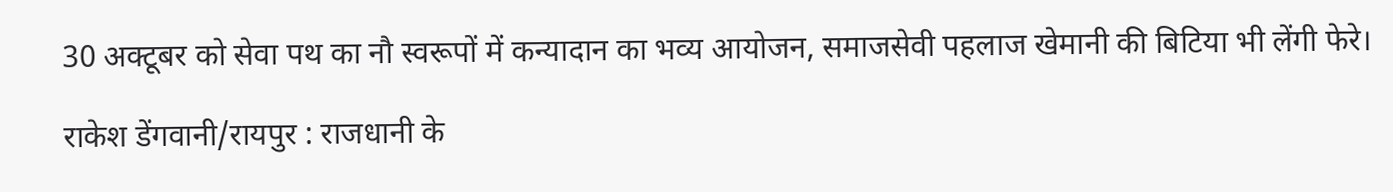30 अक्टूबर को सेवा पथ का नौ स्वरूपों में कन्यादान का भव्य आयोजन, समाजसेवी पहलाज खेमानी की बिटिया भी लेंगी फेरे।

राकेश डेंगवानी/रायपुर : राजधानी के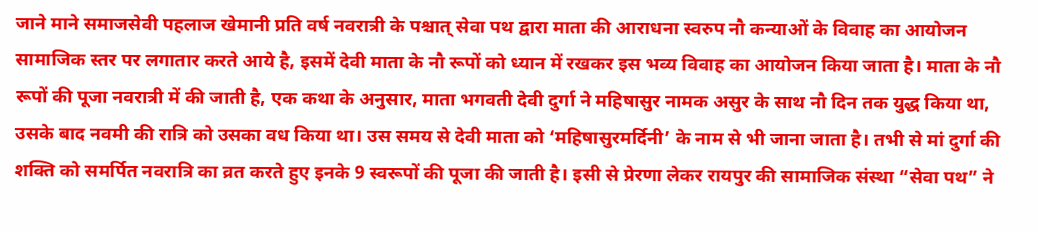जाने माने समाजसेवी पहलाज खेमानी प्रति वर्ष नवरात्री के पश्चात् सेवा पथ द्वारा माता की आराधना स्वरुप नौ कन्याओं के विवाह का आयोजन सामाजिक स्तर पर लगातार करते आये है, इसमें देवी माता के नौ रूपों को ध्यान में रखकर इस भव्य विवाह का आयोजन किया जाता है। माता के नौ रूपों की पूजा नवरात्री में की जाती है, एक कथा के अनुसार, माता भगवती देवी दुर्गा ने महिषासुर नामक असुर के साथ नौ दिन तक युद्ध किया था, उसके बाद नवमी की रात्रि को उसका वध किया था। उस समय से देवी माता को ‘महिषासुरमर्दिनी’ के नाम से भी जाना जाता है। तभी से मां दुर्गा की शक्ति को समर्पित नवरात्रि का व्रत करते हुए इनके 9 स्वरूपों की पूजा की जाती है। इसी से प्रेरणा लेकर रायपुर की सामाजिक संस्था “सेवा पथ” ने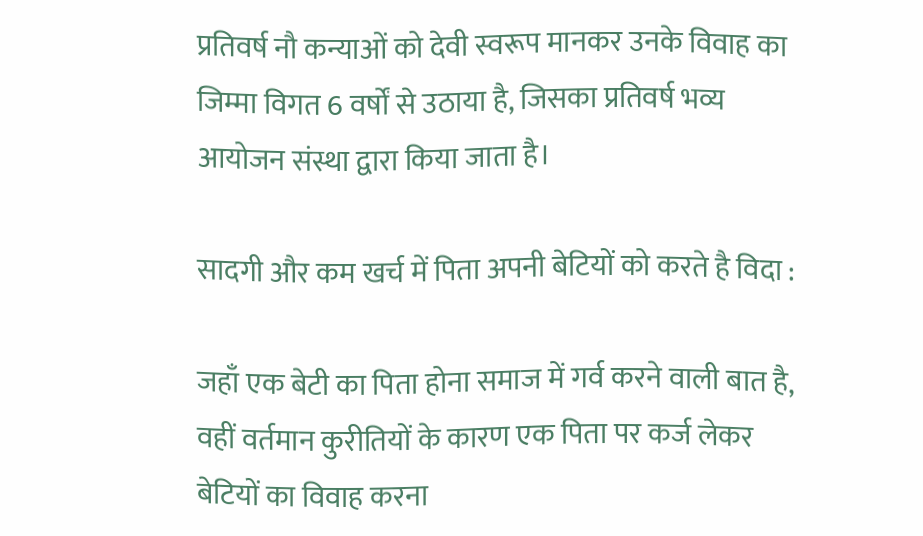प्रतिवर्ष नौ कन्याओं को देवी स्वरूप मानकर उनके विवाह का जिम्मा विगत 6 वर्षों से उठाया है, जिसका प्रतिवर्ष भव्य आयोजन संस्था द्वारा किया जाता है।

सादगी और कम खर्च में पिता अपनी बेटियों को करते है विदा :

जहाँ एक बेटी का पिता होना समाज में गर्व करने वाली बात है, वहीं वर्तमान कुरीतियों के कारण एक पिता पर कर्ज लेकर बेटियों का विवाह करना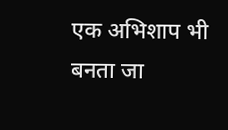एक अभिशाप भी बनता जा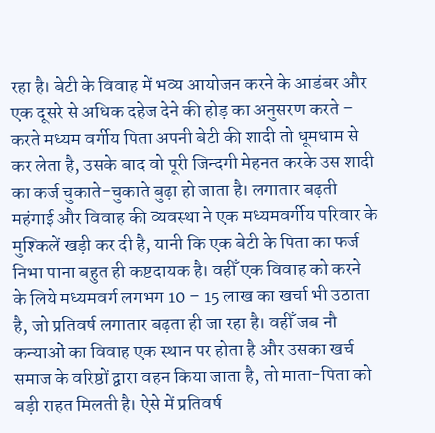रहा है। बेटी के विवाह में भव्य आयोजन करने के आडंबर और एक दूसरे से अधिक दहेज देने की होड़ का अनुसरण करते – करते मध्यम वर्गीय पिता अपनी बेटी की शादी तो धूमधाम से कर लेता है, उसके बाद वो पूरी जिन्दगी मेहनत करके उस शादी का कर्ज चुकाते-चुकाते बुढ़ा हो जाता है। लगातार बढ़ती महंगाई और विवाह की व्यवस्था ने एक मध्यमवर्गीय परिवार के मुश्किलें खड़ी कर दी है, यानी कि एक बेटी के पिता का फर्ज निभा पाना बहुत ही कष्टदायक है। वहीँ एक विवाह को करने के लिये मध्यमवर्ग लगभग 10 – 15 लाख का खर्चा भी उठाता है, जो प्रतिवर्ष लगातार बढ़ता ही जा रहा है। वहीँ जब नौ कन्याओं का विवाह एक स्थान पर होता है और उसका खर्च समाज के वरिष्ठों द्वारा वहन किया जाता है, तो माता-पिता को बड़ी राहत मिलती है। ऐसे में प्रतिवर्ष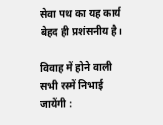सेवा पथ का यह कार्य बेहद ही प्रशंसनीय है।

विवाह में होने वाली सभी रस्में निभाई जायेंगी :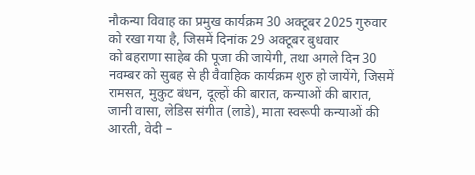नौकन्या विवाह का प्रमुख कार्यक्रम 30 अक्टूबर 2025 गुरुवार को रखा गया है, जिसमें दिनांक 29 अक्टूबर बुधवार
को बहराणा साहेब की पूजा की जायेगी, तथा अगले दिन 30 नवम्बर को सुबह से ही वैवाहिक कार्यक्रम शुरु हो जायेंगे, जिसमें रामसत, मुकुट बंधन, दूल्हों की बारात, कन्याओं की बारात, जानी वासा, लेडिस संगीत (लाडे), माता स्वरूपी कन्याओं की आरती, वेदी –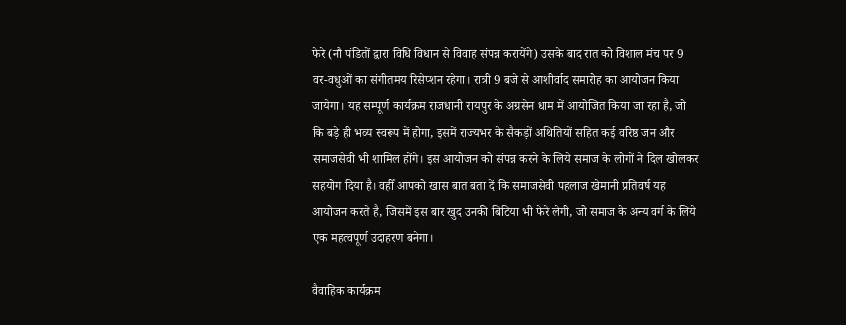फेरे (नौ पंडितों द्वारा विधि विधान से विवाह संपन्न करायेंगे) उसके बाद रात को विशाल मंच पर 9 वर-वधुओं का संगीतमय रिसेप्शन रहेगा। रात्री 9 बजे से आशीर्वाद समारोह का आयोजन किया जायेगा। यह सम्पूर्ण कार्यक्रम राजधानी रायपुर के अग्रसेन धाम में आयोजित किया जा रहा है, जो कि बड़े ही भव्य स्वरूप में होगा, इसमें राज्यभर के सैकड़ों अथितियों सहित कई वरिष्ठ जन और समाजसेवी भी शामिल होंगे। इस आयोजन को संपन्न करने के लिये समाज के लोगों ने दिल खोलकर सहयोग दिया है। वहीँ आपको खास बात बता दें कि समाजसेवी पहलाज खेमानी प्रतिवर्ष यह आयोजन करते है, जिसमें इस बार खुद उनकी बिटिया भी फेरे लेगी, जो समाज के अन्य वर्ग के लिये एक महत्वपूर्ण उदाहरण बनेगा।

वैवाहिक कार्यक्रम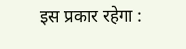इस प्रकार रहेगा :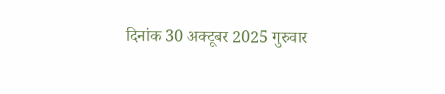दिनांक 30 अक्टूबर 2025 गुरुवार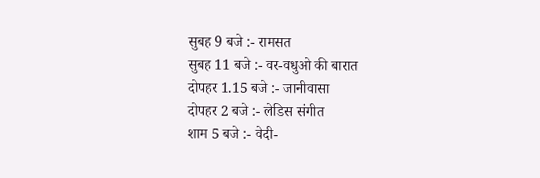सुबह 9 बजे :- रामसत
सुबह 11 बजे :- वर-वधुओ की बारात
दोपहर 1.15 बजे :- जानीवासा
दोपहर 2 बजे :- लेडिस संगीत
शाम 5 बजे :- वेदी-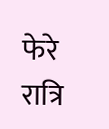फेरे
रात्रि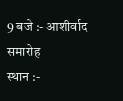9 बजे :- आशीर्वाद समारोह
स्थान :-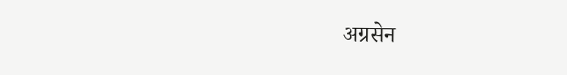अग्रसेन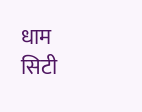धाम
सिटी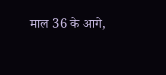माल 36 के आगे,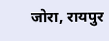जोरा, रायपुर